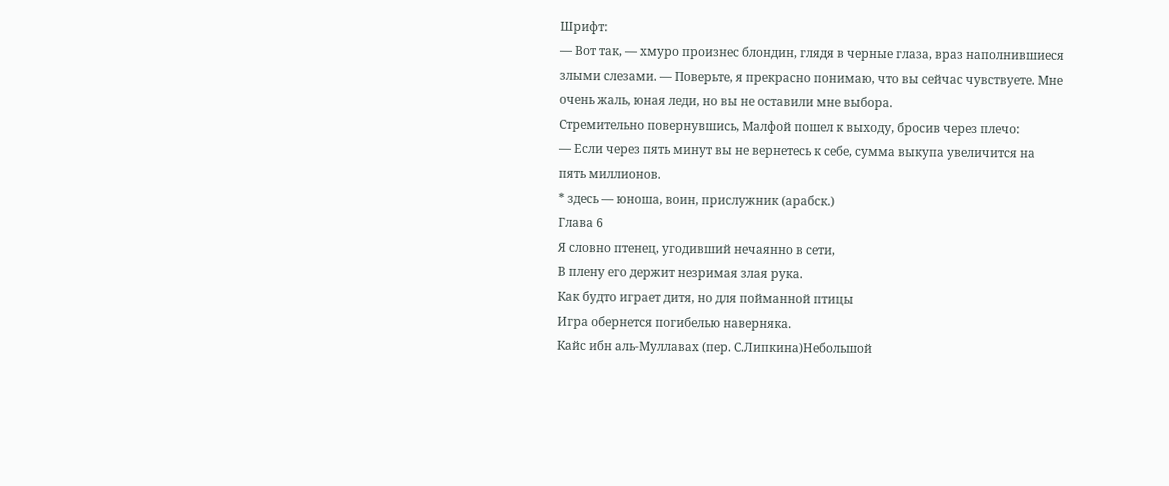Шрифт:
— Вот так, — хмуро произнес блондин, глядя в черные глаза, враз наполнившиеся злыми слезами. — Поверьте, я прекрасно понимаю, что вы сейчас чувствуете. Мне очень жаль, юная леди, но вы не оставили мне выбора.
Стремительно повернувшись, Малфой пошел к выходу, бросив через плечо:
— Если через пять минут вы не вернетесь к себе, сумма выкупа увеличится на пять миллионов.
* здесь — юноша, воин, прислужник (арабск.)
Глава 6
Я словно птенец, угодивший нечаянно в сети,
В плену его держит незримая злая рука.
Как будто играет дитя, но для пойманной птицы
Игра обернется погибелью наверняка.
Кайс ибн аль-Муллавах (пер. С.Липкина)Небольшой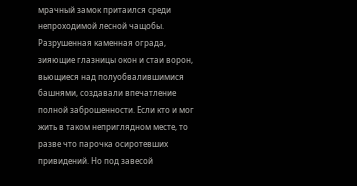мрачный замок притаился среди непроходимой лесной чащобы. Разрушенная каменная ограда, зияющие глазницы окон и стаи ворон, вьющиеся над полуобвалившимися башнями, создавали впечатление полной заброшенности. Если кто и мог жить в таком неприглядном месте, то разве что парочка осиротевших привидений. Но под завесой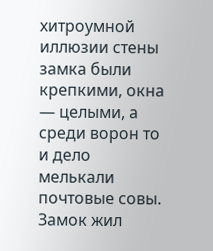хитроумной иллюзии стены замка были крепкими, окна — целыми, а среди ворон то и дело мелькали почтовые совы. Замок жил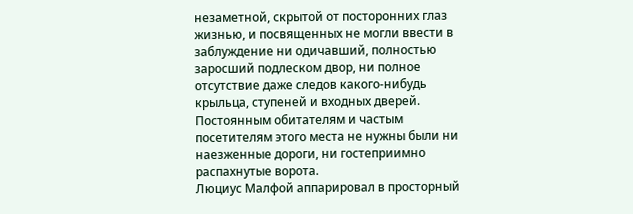незаметной, скрытой от посторонних глаз жизнью, и посвященных не могли ввести в заблуждение ни одичавший, полностью заросший подлеском двор, ни полное отсутствие даже следов какого-нибудь крыльца, ступеней и входных дверей. Постоянным обитателям и частым посетителям этого места не нужны были ни наезженные дороги, ни гостеприимно распахнутые ворота.
Люциус Малфой аппарировал в просторный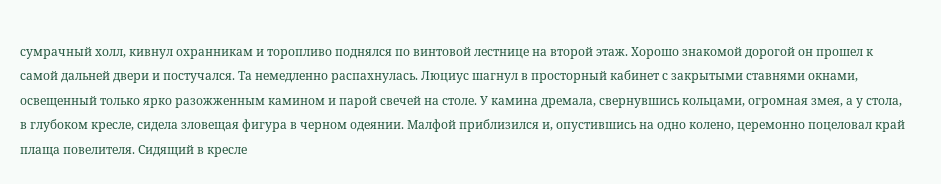сумрачный холл, кивнул охранникам и торопливо поднялся по винтовой лестнице на второй этаж. Хорошо знакомой дорогой он прошел к самой дальней двери и постучался. Та немедленно распахнулась. Люциус шагнул в просторный кабинет с закрытыми ставнями окнами, освещенный только ярко разожженным камином и парой свечей на столе. У камина дремала, свернувшись кольцами, огромная змея, а у стола, в глубоком кресле, сидела зловещая фигура в черном одеянии. Малфой приблизился и, опустившись на одно колено, церемонно поцеловал край плаща повелителя. Сидящий в кресле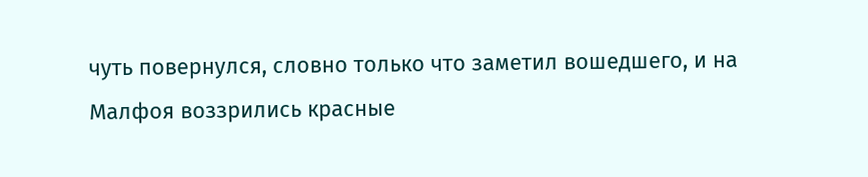чуть повернулся, словно только что заметил вошедшего, и на Малфоя воззрились красные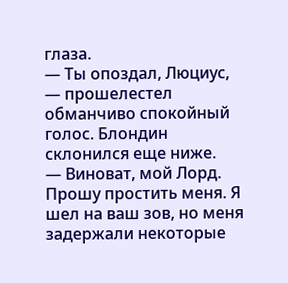глаза.
— Ты опоздал, Люциус, — прошелестел обманчиво спокойный голос. Блондин склонился еще ниже.
— Виноват, мой Лорд. Прошу простить меня. Я шел на ваш зов, но меня задержали некоторые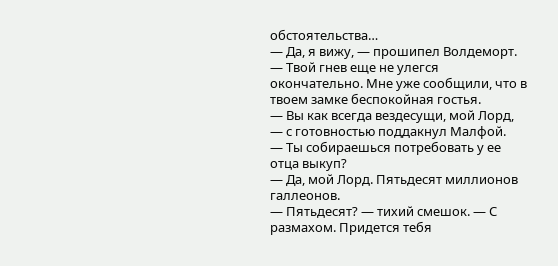обстоятельства…
— Да, я вижу, — прошипел Волдеморт. — Твой гнев еще не улегся окончательно. Мне уже сообщили, что в твоем замке беспокойная гостья.
— Вы как всегда вездесущи, мой Лорд, — с готовностью поддакнул Малфой.
— Ты собираешься потребовать у ее отца выкуп?
— Да, мой Лорд. Пятьдесят миллионов галлеонов.
— Пятьдесят? — тихий смешок. — С размахом. Придется тебя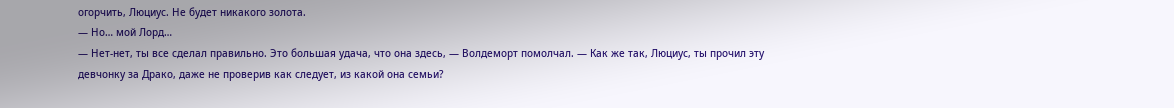огорчить, Люциус. Не будет никакого золота.
— Но… мой Лорд…
— Нет-нет, ты все сделал правильно. Это большая удача, что она здесь, — Волдеморт помолчал. — Как же так, Люциус, ты прочил эту девчонку за Драко, даже не проверив как следует, из какой она семьи?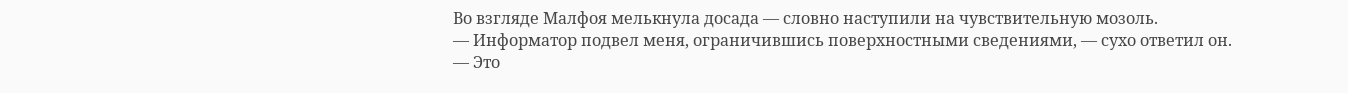Во взгляде Малфоя мелькнула досада — словно наступили на чувствительную мозоль.
— Информатор подвел меня, ограничившись поверхностными сведениями, — сухо ответил он.
— Это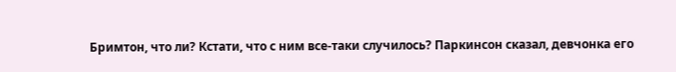Бримтон, что ли? Кстати, что с ним все-таки случилось? Паркинсон сказал, девчонка его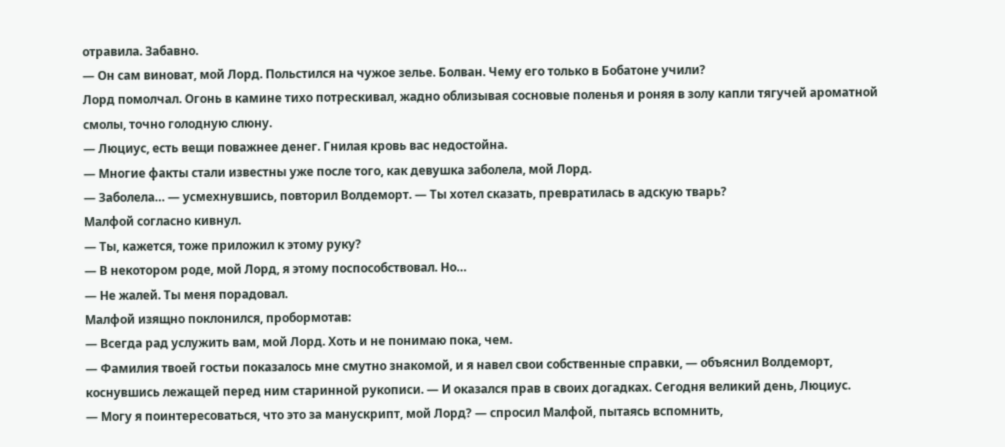отравила. Забавно.
— Он сам виноват, мой Лорд. Польстился на чужое зелье. Болван. Чему его только в Бобатоне учили?
Лорд помолчал. Огонь в камине тихо потрескивал, жадно облизывая сосновые поленья и роняя в золу капли тягучей ароматной смолы, точно голодную слюну.
— Люциус, есть вещи поважнее денег. Гнилая кровь вас недостойна.
— Многие факты стали известны уже после того, как девушка заболела, мой Лорд.
— Заболела… — усмехнувшись, повторил Волдеморт. — Ты хотел сказать, превратилась в адскую тварь?
Малфой согласно кивнул.
— Ты, кажется, тоже приложил к этому руку?
— В некотором роде, мой Лорд, я этому поспособствовал. Но…
— Не жалей. Ты меня порадовал.
Малфой изящно поклонился, пробормотав:
— Всегда рад услужить вам, мой Лорд. Хоть и не понимаю пока, чем.
— Фамилия твоей гостьи показалось мне смутно знакомой, и я навел свои собственные справки, — объяснил Волдеморт, коснувшись лежащей перед ним старинной рукописи. — И оказался прав в своих догадках. Сегодня великий день, Люциус.
— Могу я поинтересоваться, что это за манускрипт, мой Лорд? — спросил Малфой, пытаясь вспомнить,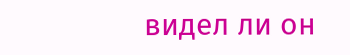видел ли он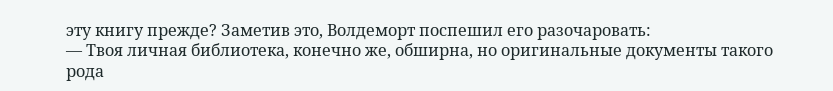эту книгу прежде? Заметив это, Волдеморт поспешил его разочаровать:
— Твоя личная библиотека, конечно же, обширна, но оригинальные документы такого рода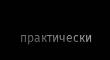практически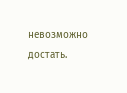невозможно достать.